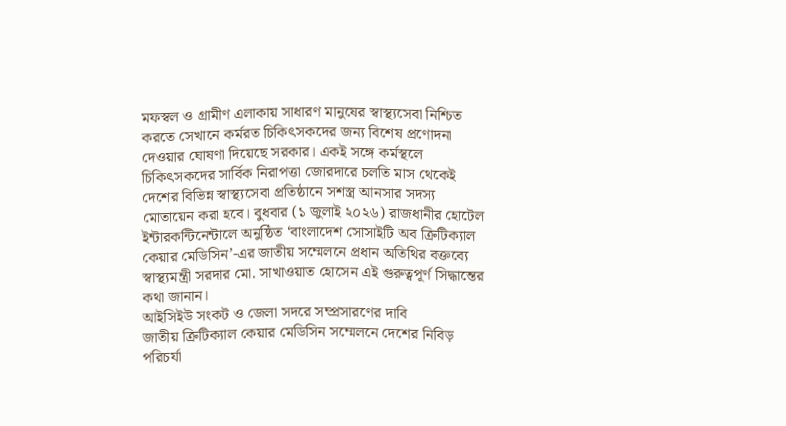মফস্বল ও গ্রামীণ এলাকায় সাধারণ মানুষের স্বাস্থ্যসেবা নিশ্চিত করতে সেখানে কর্মরত চিকিৎসকদের জন্য বিশেষ প্রণোদনা দেওয়ার ঘোষণা দিয়েছে সরকার। একই সঙ্গে কর্মস্থলে চিকিৎসকদের সার্বিক নিরাপত্তা জোরদারে চলতি মাস থেকেই দেশের বিভিন্ন স্বাস্থ্যসেবা প্রতিষ্ঠানে সশস্ত্র আনসার সদস্য মোতায়েন করা হবে। বুধবার (১ জুলাই ২০২৬) রাজধানীর হোটেল ইন্টারকন্টিনেন্টালে অনুষ্ঠিত ‘বাংলাদেশ সোসাইটি অব ক্রিটিক্যাল কেয়ার মেডিসিন’-এর জাতীয় সম্মেলনে প্রধান অতিথির বক্তব্যে স্বাস্থ্যমন্ত্রী সরদার মো. সাখাওয়াত হোসেন এই গুরুত্বপূর্ণ সিদ্ধান্তের কথা জানান।
আইসিইউ সংকট ও জেলা সদরে সম্প্রসারণের দাবি
জাতীয় ক্রিটিক্যাল কেয়ার মেডিসিন সম্মেলনে দেশের নিবিড় পরিচর্যা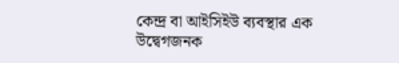কেন্দ্র বা আইসিইউ ব্যবস্থার এক উদ্বেগজনক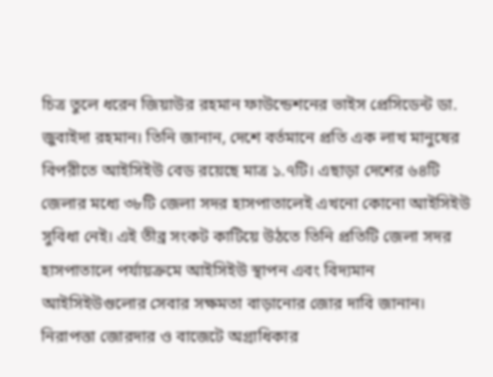চিত্র তুলে ধরেন জিয়াউর রহমান ফাউন্ডেশনের ভাইস প্রেসিডেন্ট ডা. জুবাইদা রহমান। তিনি জানান, দেশে বর্তমানে প্রতি এক লাখ মানুষের বিপরীতে আইসিইউ বেড রয়েছে মাত্র ১.৭টি। এছাড়া দেশের ৬৪টি জেলার মধ্যে ৩৮টি জেলা সদর হাসপাতালেই এখনো কোনো আইসিইউ সুবিধা নেই। এই তীব্র সংকট কাটিয়ে উঠতে তিনি প্রতিটি জেলা সদর হাসপাতালে পর্যায়ক্রমে আইসিইউ স্থাপন এবং বিদ্যমান আইসিইউগুলোর সেবার সক্ষমতা বাড়ানোর জোর দাবি জানান।
নিরাপত্তা জোরদার ও বাজেটে অগ্রাধিকার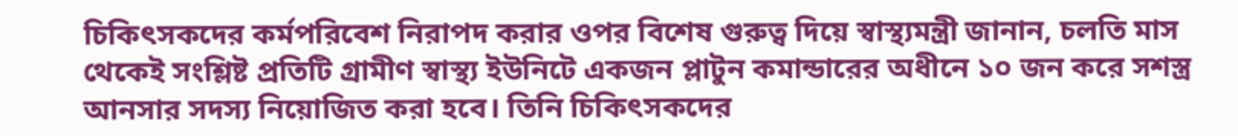চিকিৎসকদের কর্মপরিবেশ নিরাপদ করার ওপর বিশেষ গুরুত্ব দিয়ে স্বাস্থ্যমন্ত্রী জানান, চলতি মাস থেকেই সংশ্লিষ্ট প্রতিটি গ্রামীণ স্বাস্থ্য ইউনিটে একজন প্লাটুন কমান্ডারের অধীনে ১০ জন করে সশস্ত্র আনসার সদস্য নিয়োজিত করা হবে। তিনি চিকিৎসকদের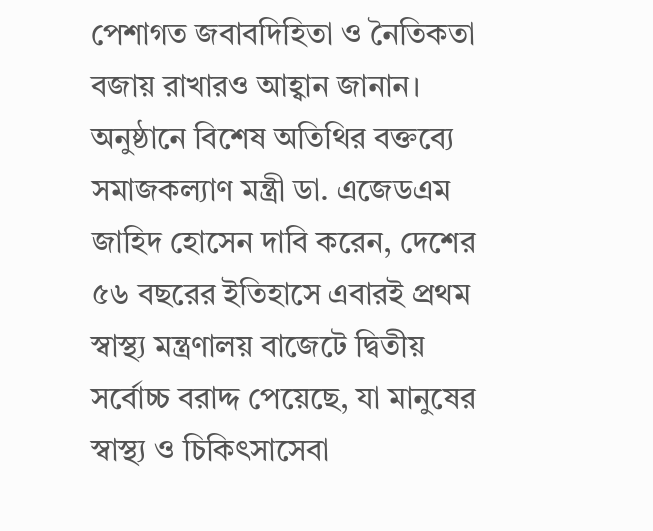পেশাগত জবাবদিহিতা ও নৈতিকতা বজায় রাখারও আহ্বান জানান। অনুষ্ঠানে বিশেষ অতিথির বক্তব্যে সমাজকল্যাণ মন্ত্রী ডা. এজেডএম জাহিদ হোসেন দাবি করেন, দেশের ৫৬ বছরের ইতিহাসে এবারই প্রথম স্বাস্থ্য মন্ত্রণালয় বাজেটে দ্বিতীয় সর্বোচ্চ বরাদ্দ পেয়েছে, যা মানুষের স্বাস্থ্য ও চিকিৎসাসেবা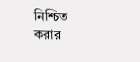নিশ্চিত করার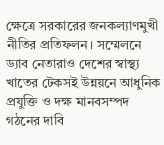ক্ষেত্রে সরকারের জনকল্যাণমুখী নীতির প্রতিফলন। সম্মেলনে ড্যাব নেতারাও দেশের স্বাস্থ্য খাতের টেকসই উন্নয়নে আধুনিক প্রযুক্তি ও দক্ষ মানবসম্পদ গঠনের দাবি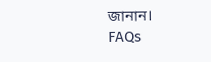জানান।
FAQs